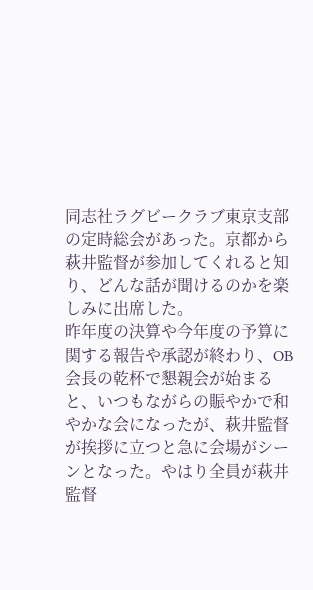同志社ラグビークラブ東京支部の定時総会があった。京都から萩井監督が参加してくれると知り、どんな話が聞けるのかを楽しみに出席した。
昨年度の決算や今年度の予算に関する報告や承認が終わり、OB会長の乾杯で懇親会が始まると、いつもながらの賑やかで和やかな会になったが、萩井監督が挨拶に立つと急に会場がシーンとなった。やはり全員が萩井監督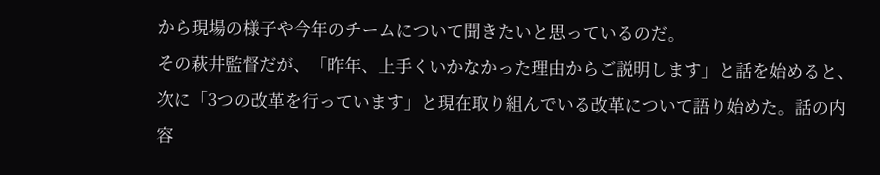から現場の様子や今年のチームについて聞きたいと思っているのだ。
その萩井監督だが、「昨年、上手くいかなかった理由からご説明します」と話を始めると、次に「3つの改革を行っています」と現在取り組んでいる改革について語り始めた。話の内容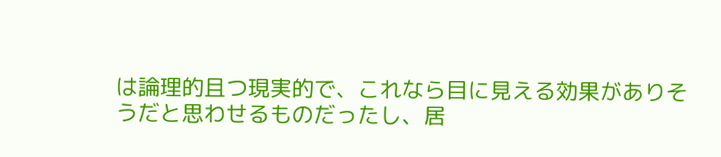は論理的且つ現実的で、これなら目に見える効果がありそうだと思わせるものだったし、居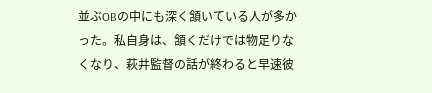並ぶOBの中にも深く頷いている人が多かった。私自身は、頷くだけでは物足りなくなり、萩井監督の話が終わると早速彼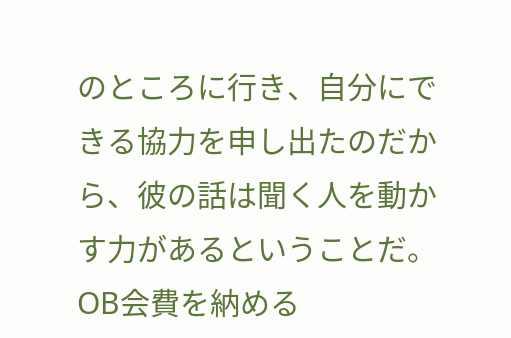のところに行き、自分にできる協力を申し出たのだから、彼の話は聞く人を動かす力があるということだ。
OB会費を納める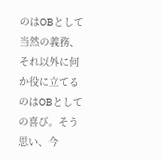のはOBとして当然の義務、それ以外に何か役に立てるのはOBとしての喜び。そう思い、今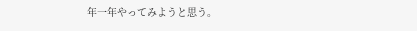年一年やってみようと思う。